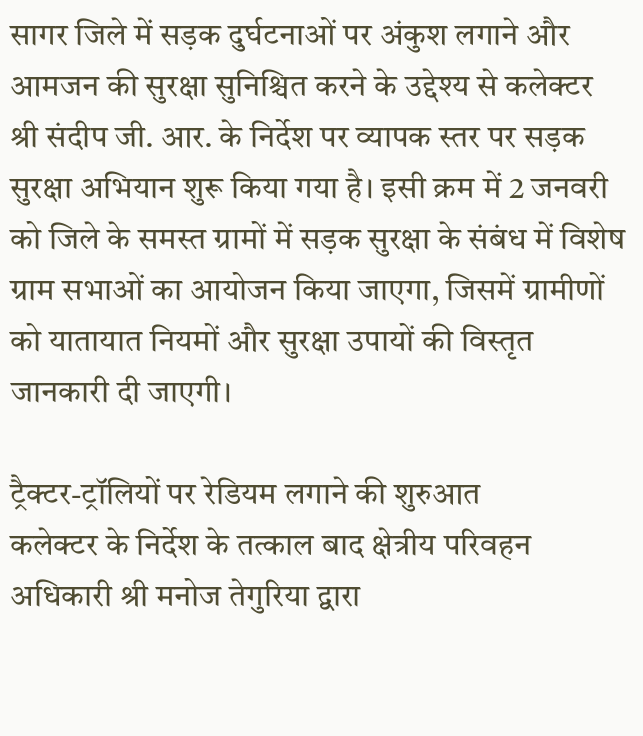सागर जिले में सड़क दुर्घटनाओं पर अंकुश लगाने और आमजन की सुरक्षा सुनिश्चित करने के उद्देश्य से कलेक्टर श्री संदीप जी. आर. के निर्देश पर व्यापक स्तर पर सड़क सुरक्षा अभियान शुरू किया गया है। इसी क्रम में 2 जनवरी को जिले के समस्त ग्रामों में सड़क सुरक्षा के संबंध में विशेष ग्राम सभाओं का आयोजन किया जाएगा, जिसमें ग्रामीणों को यातायात नियमों और सुरक्षा उपायों की विस्तृत जानकारी दी जाएगी।

ट्रैक्टर-ट्रॉलियों पर रेडियम लगाने की शुरुआत
कलेक्टर के निर्देश के तत्काल बाद क्षेत्रीय परिवहन अधिकारी श्री मनोज तेगुरिया द्वारा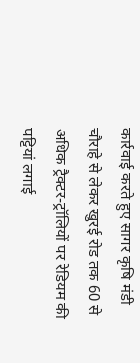कार्रवाई करते हुए सागर कृषि मंडी चौराहे से लेकर खुरई रोड तक 60 से अधिक ट्रैक्टर-ट्रॉलियों पर रेडियम की पट्टियां लगाई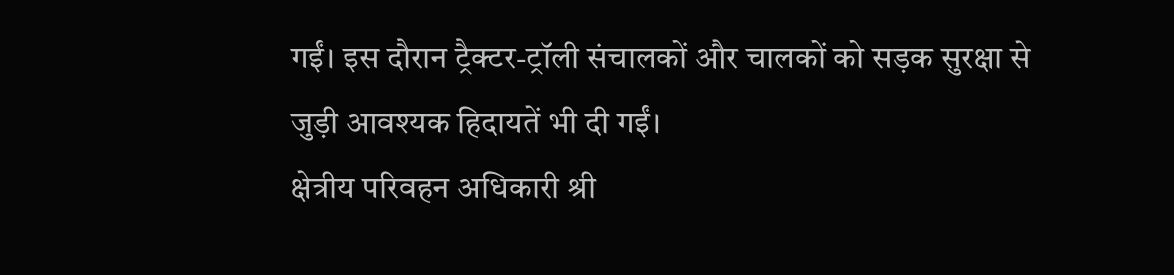गईं। इस दौरान ट्रैक्टर-ट्रॉली संचालकों और चालकों को सड़क सुरक्षा से जुड़ी आवश्यक हिदायतें भी दी गईं।
क्षेत्रीय परिवहन अधिकारी श्री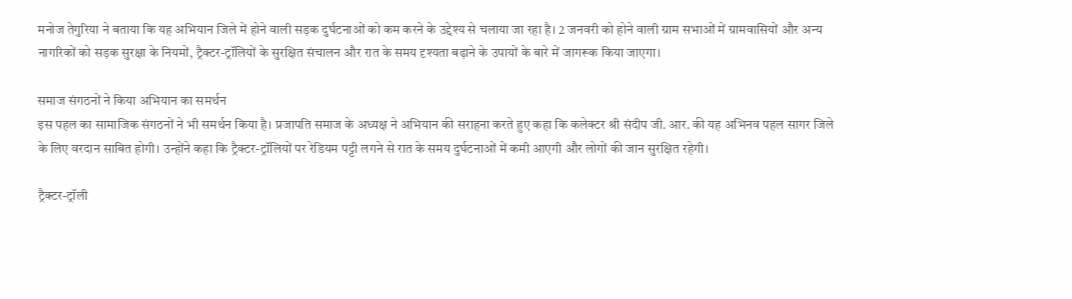मनोज तेगुरिया ने बताया कि यह अभियान जिले में होने वाली सड़क दुर्घटनाओं को कम करने के उद्देश्य से चलाया जा रहा है। 2 जनवरी को होने वाली ग्राम सभाओं में ग्रामवासियों और अन्य नागरिकों को सड़क सुरक्षा के नियमों, ट्रैक्टर-ट्रॉलियों के सुरक्षित संचालन और रात के समय दृश्यता बढ़ाने के उपायों के बारे में जागरूक किया जाएगा।

समाज संगठनों ने किया अभियान का समर्थन
इस पहल का सामाजिक संगठनों ने भी समर्थन किया है। प्रजापति समाज के अध्यक्ष ने अभियान की सराहना करते हुए कहा कि कलेक्टर श्री संदीप जी. आर. की यह अभिनव पहल सागर जिले के लिए वरदान साबित होगी। उन्होंने कहा कि ट्रैक्टर-ट्रॉलियों पर रेडियम पट्टी लगने से रात के समय दुर्घटनाओं में कमी आएगी और लोगों की जान सुरक्षित रहेगी।

ट्रैक्टर-ट्रॉली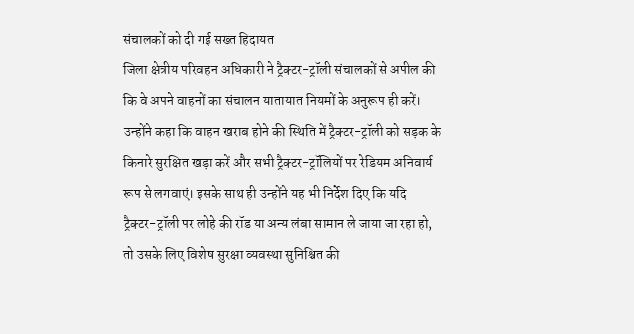संचालकों को दी गई सख्त हिदायत
जिला क्षेत्रीय परिवहन अधिकारी ने ट्रैक्टर-ट्रॉली संचालकों से अपील की कि वे अपने वाहनों का संचालन यातायात नियमों के अनुरूप ही करें। उन्होंने कहा कि वाहन खराब होने की स्थिति में ट्रैक्टर-ट्रॉली को सड़क के किनारे सुरक्षित खड़ा करें और सभी ट्रैक्टर-ट्रॉलियों पर रेडियम अनिवार्य रूप से लगवाएं। इसके साथ ही उन्होंने यह भी निर्देश दिए कि यदि ट्रैक्टर-ट्रॉली पर लोहे की रॉड या अन्य लंबा सामान ले जाया जा रहा हो, तो उसके लिए विशेष सुरक्षा व्यवस्था सुनिश्चित की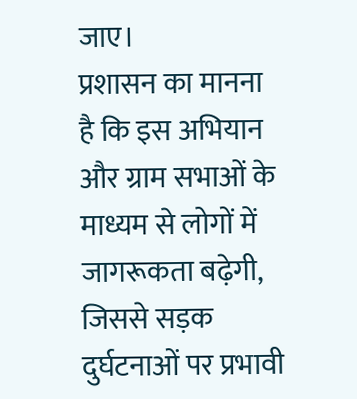जाए।
प्रशासन का मानना है कि इस अभियान और ग्राम सभाओं के माध्यम से लोगों में जागरूकता बढ़ेगी, जिससे सड़क दुर्घटनाओं पर प्रभावी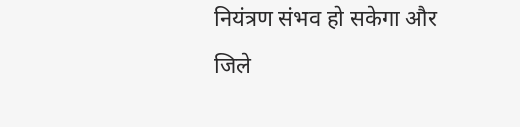नियंत्रण संभव हो सकेगा और जिले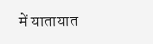में यातायात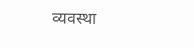व्यवस्था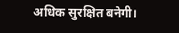अधिक सुरक्षित बनेगी।